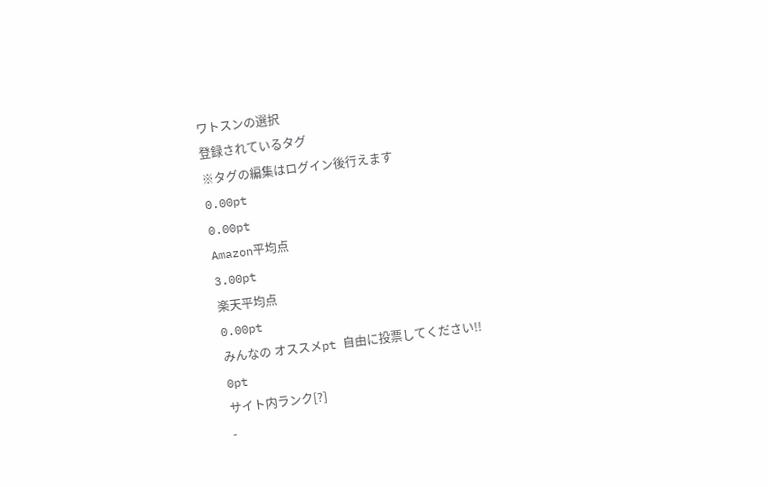ワトスンの選択
登録されているタグ
※タグの編集はログイン後行えます
0.00pt
0.00pt
Amazon平均点
3.00pt
楽天平均点
0.00pt
みんなの オススメpt 自由に投票してください!!
0pt
サイト内ランク[?]
-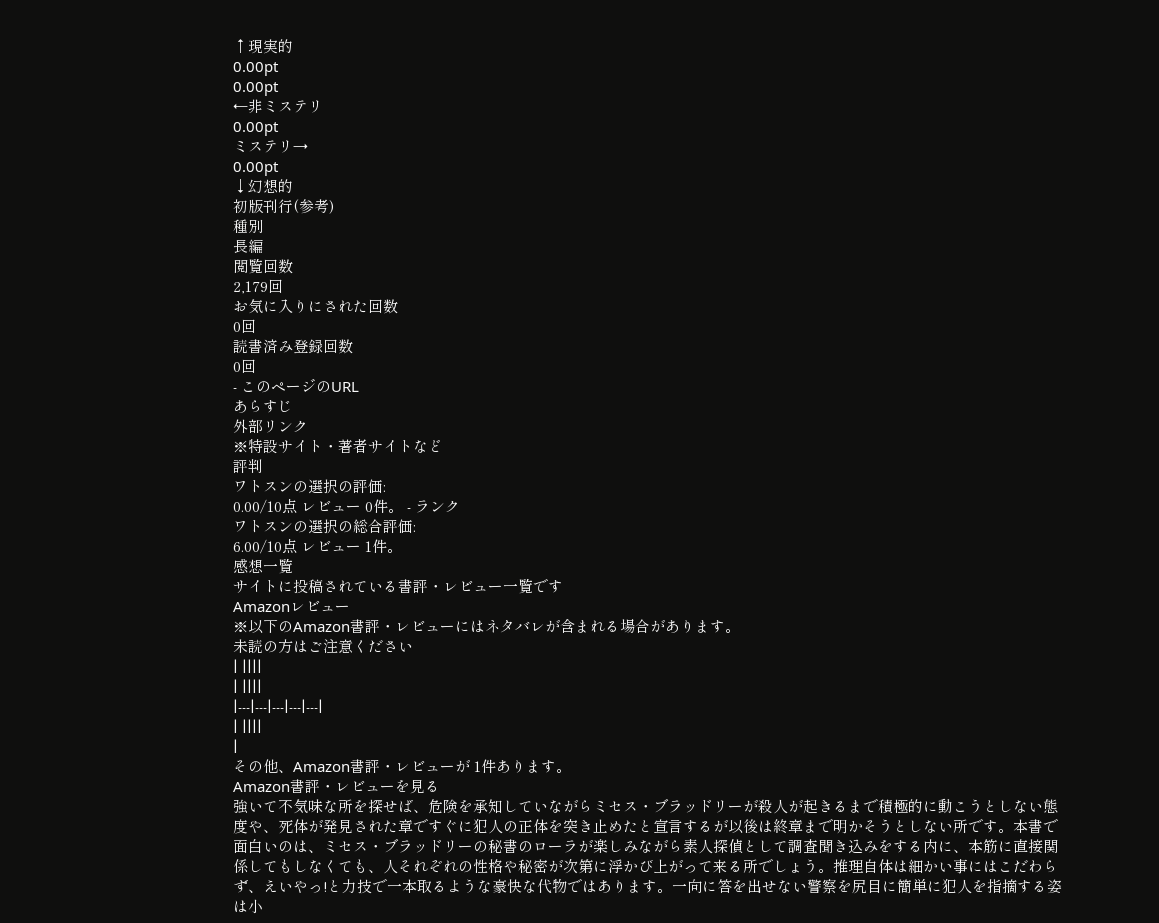↑現実的
0.00pt
0.00pt
←非ミステリ
0.00pt
ミステリ→
0.00pt
↓幻想的
初版刊行(参考)
種別
長編
閲覧回数
2,179回
お気に入りにされた回数
0回
読書済み登録回数
0回
- このページのURL
あらすじ
外部リンク
※特設サイト・著者サイトなど
評判
ワトスンの選択の評価:
0.00/10点 レビュー 0件。 - ランク
ワトスンの選択の総合評価:
6.00/10点 レビュー 1件。
感想一覧
サイトに投稿されている書評・レビュー一覧です
Amazonレビュー
※以下のAmazon書評・レビューにはネタバレが含まれる場合があります。
未読の方はご注意ください
| ||||
| ||||
|---|---|---|---|---|
| ||||
|
その他、Amazon書評・レビューが 1件あります。
Amazon書評・レビューを見る
強いて不気味な所を探せば、危険を承知していながらミセス・ブラッドリーが殺人が起きるまで積極的に動こうとしない態度や、死体が発見された章ですぐに犯人の正体を突き止めたと宣言するが以後は終章まで明かそうとしない所です。本書で面白いのは、ミセス・ブラッドリーの秘書のローラが楽しみながら素人探偵として調査聞き込みをする内に、本筋に直接関係してもしなくても、人それぞれの性格や秘密が次第に浮かび上がって来る所でしょう。推理自体は細かい事にはこだわらず、えいやっ!と力技で一本取るような豪快な代物ではあります。一向に答を出せない警察を尻目に簡単に犯人を指摘する姿は小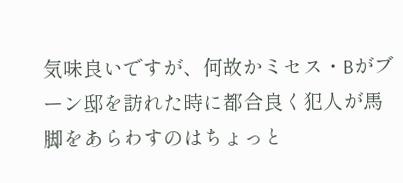気味良いですが、何故かミセス・Bがブーン邸を訪れた時に都合良く犯人が馬脚をあらわすのはちょっと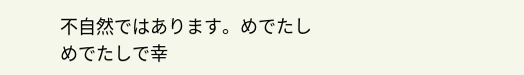不自然ではあります。めでたしめでたしで幸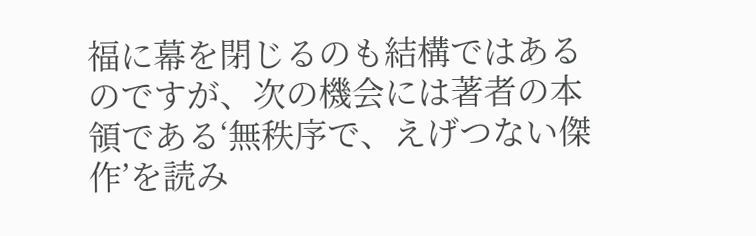福に幕を閉じるのも結構ではあるのですが、次の機会には著者の本領である‘無秩序で、えげつない傑作’を読み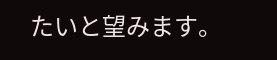たいと望みます。